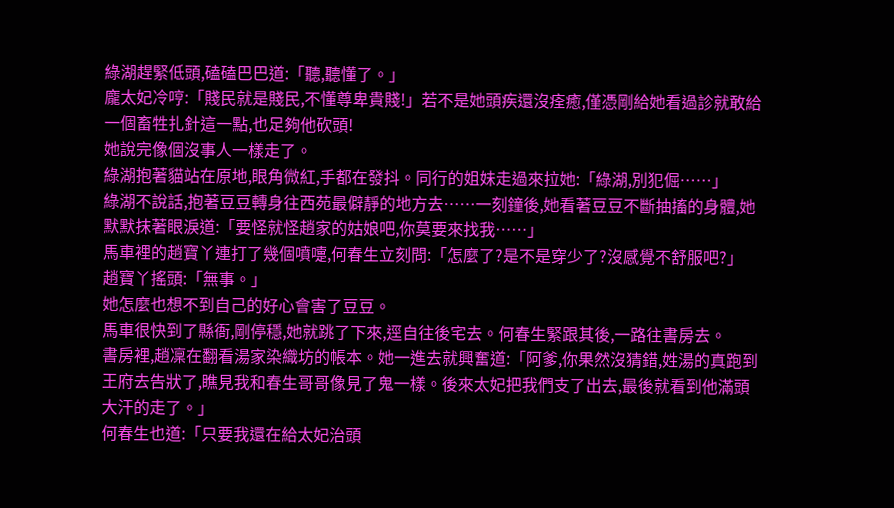綠湖趕緊低頭,磕磕巴巴道:「聽,聽懂了。」
龐太妃冷哼:「賤民就是賤民,不懂尊卑貴賤!」若不是她頭疾還沒痊癒,僅憑剛給她看過診就敢給一個畜牲扎針這一點,也足夠他砍頭!
她說完像個沒事人一樣走了。
綠湖抱著貓站在原地,眼角微紅,手都在發抖。同行的姐妹走過來拉她:「綠湖,別犯倔……」
綠湖不說話,抱著豆豆轉身往西苑最僻靜的地方去……一刻鐘後,她看著豆豆不斷抽搐的身體,她默默抹著眼淚道:「要怪就怪趙家的姑娘吧,你莫要來找我……」
馬車裡的趙寶丫連打了幾個噴嚏,何春生立刻問:「怎麼了?是不是穿少了?沒感覺不舒服吧?」
趙寶丫搖頭:「無事。」
她怎麼也想不到自己的好心會害了豆豆。
馬車很快到了縣衙,剛停穩,她就跳了下來,逕自往後宅去。何春生緊跟其後,一路往書房去。
書房裡,趙凜在翻看湯家染織坊的帳本。她一進去就興奮道:「阿爹,你果然沒猜錯,姓湯的真跑到王府去告狀了,瞧見我和春生哥哥像見了鬼一樣。後來太妃把我們支了出去,最後就看到他滿頭大汗的走了。」
何春生也道:「只要我還在給太妃治頭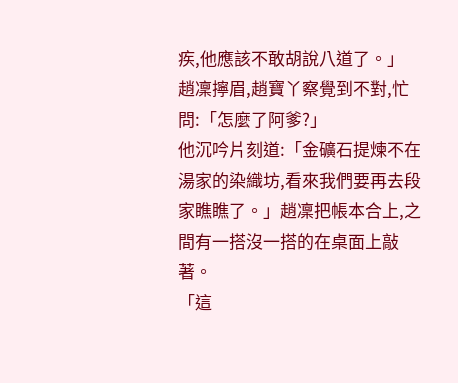疾,他應該不敢胡說八道了。」
趙凜擰眉,趙寶丫察覺到不對,忙問:「怎麼了阿爹?」
他沉吟片刻道:「金礦石提煉不在湯家的染織坊,看來我們要再去段家瞧瞧了。」趙凜把帳本合上,之間有一搭沒一搭的在桌面上敲著。
「這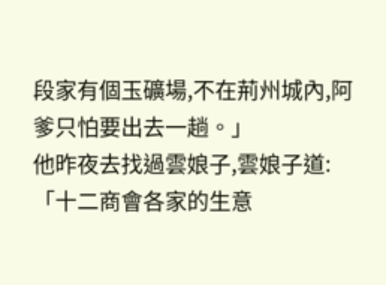段家有個玉礦場,不在荊州城內,阿爹只怕要出去一趟。」
他昨夜去找過雲娘子,雲娘子道:「十二商會各家的生意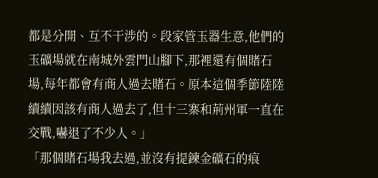都是分開、互不干涉的。段家管玉器生意,他們的玉礦場就在南城外雲門山腳下,那裡還有個賭石場,每年都會有商人過去賭石。原本這個季節陸陸續續因該有商人過去了,但十三寨和荊州軍一直在交戰,嚇退了不少人。」
「那個賭石場我去過,並沒有提鍊金礦石的痕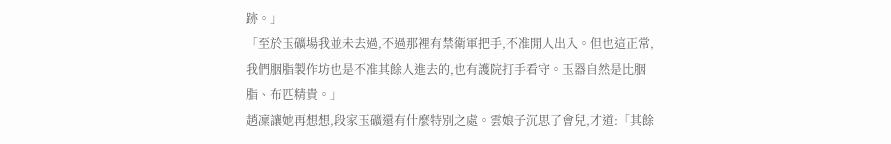跡。」
「至於玉礦場我並未去過,不過那裡有禁衛軍把手,不准閒人出入。但也這正常,我們胭脂製作坊也是不准其餘人進去的,也有護院打手看守。玉器自然是比胭脂、布匹精貴。」
趙凜讓她再想想,段家玉礦還有什麼特別之處。雲娘子沉思了會兒,才道:「其餘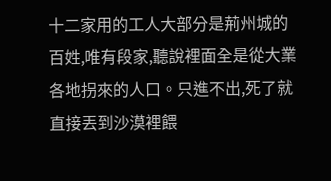十二家用的工人大部分是荊州城的百姓,唯有段家,聽說裡面全是從大業各地拐來的人口。只進不出,死了就直接丟到沙漠裡餵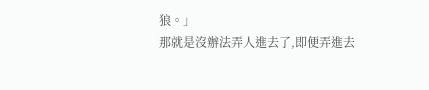狼。」
那就是沒辦法弄人進去了,即便弄進去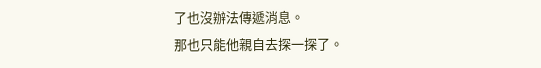了也沒辦法傳遞消息。
那也只能他親自去探一探了。